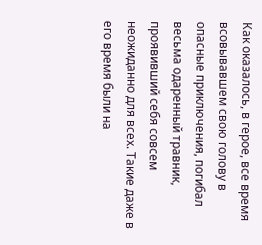Как оказалось, в герое, все время всовывавшем свою голову в опасные приключения, погибал весьма одаренный травник, проявивший себя совсем неожиданно для всех. Такие даже в его время были на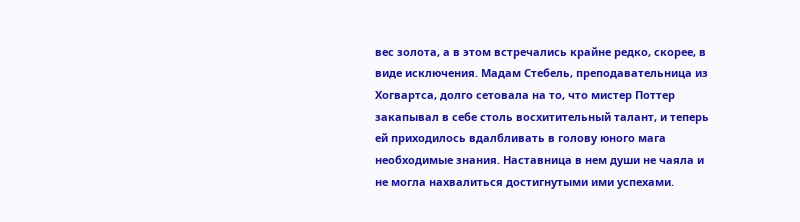вес золота, а в этом встречались крайне редко, скорее, в виде исключения. Мадам Стебель, преподавательница из Хогвартса, долго сетовала на то, что мистер Поттер закапывал в себе столь восхитительный талант, и теперь ей приходилось вдалбливать в голову юного мага необходимые знания. Наставница в нем души не чаяла и не могла нахвалиться достигнутыми ими успехами.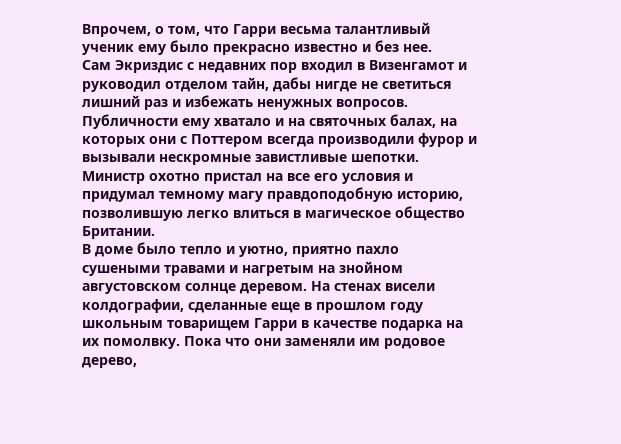Впрочем, о том, что Гарри весьма талантливый ученик ему было прекрасно известно и без нее.
Сам Экриздис с недавних пор входил в Визенгамот и руководил отделом тайн, дабы нигде не светиться лишний раз и избежать ненужных вопросов. Публичности ему хватало и на святочных балах, на которых они с Поттером всегда производили фурор и вызывали нескромные завистливые шепотки. Министр охотно пристал на все его условия и придумал темному магу правдоподобную историю, позволившую легко влиться в магическое общество Британии.
В доме было тепло и уютно, приятно пахло сушеными травами и нагретым на знойном августовском солнце деревом. На стенах висели колдографии, сделанные еще в прошлом году школьным товарищем Гарри в качестве подарка на их помолвку. Пока что они заменяли им родовое дерево,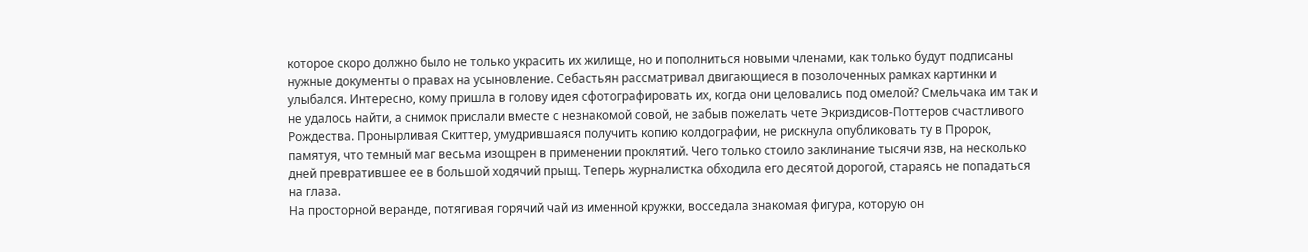которое скоро должно было не только украсить их жилище, но и пополниться новыми членами, как только будут подписаны нужные документы о правах на усыновление. Себастьян рассматривал двигающиеся в позолоченных рамках картинки и улыбался. Интересно, кому пришла в голову идея сфотографировать их, когда они целовались под омелой? Смельчака им так и не удалось найти, а снимок прислали вместе с незнакомой совой, не забыв пожелать чете Экриздисов-Поттеров счастливого Рождества. Пронырливая Скиттер, умудрившаяся получить копию колдографии, не рискнула опубликовать ту в Пророк, памятуя, что темный маг весьма изощрен в применении проклятий. Чего только стоило заклинание тысячи язв, на несколько дней превратившее ее в большой ходячий прыщ. Теперь журналистка обходила его десятой дорогой, стараясь не попадаться на глаза.
На просторной веранде, потягивая горячий чай из именной кружки, восседала знакомая фигура, которую он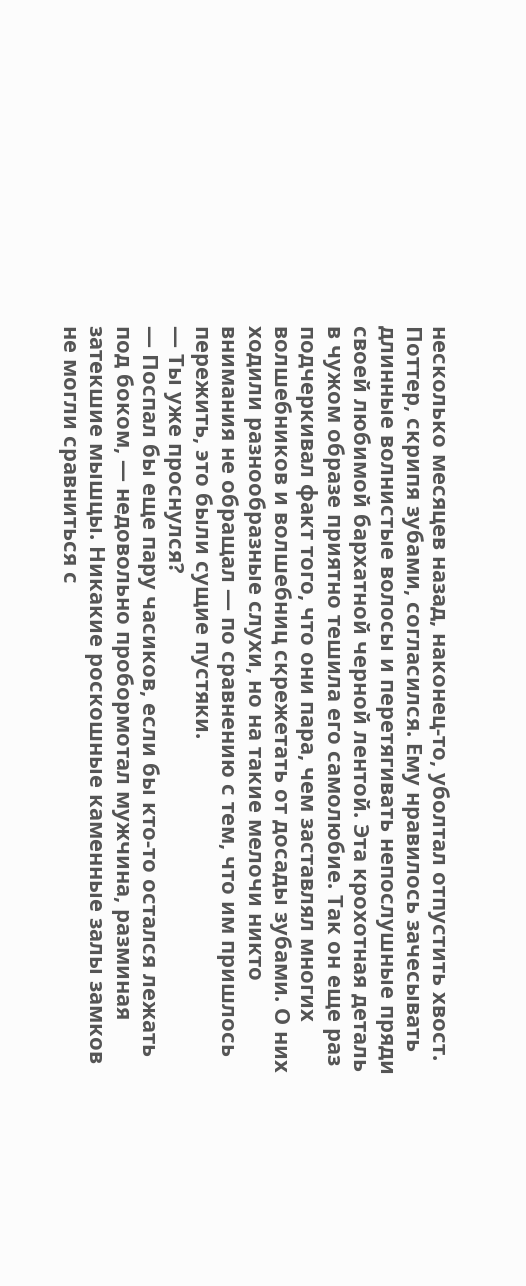несколько месяцев назад, наконец-то, уболтал отпустить хвост. Поттер, скрипя зубами, согласился. Ему нравилось зачесывать длинные волнистые волосы и перетягивать непослушные пряди своей любимой бархатной черной лентой. Эта крохотная деталь в чужом образе приятно тешила его самолюбие. Так он еще раз подчеркивал факт того, что они пара, чем заставлял многих волшебников и волшебниц скрежетать от досады зубами. О них ходили разнообразные слухи, но на такие мелочи никто внимания не обращал — по сравнению с тем, что им пришлось пережить, это были сущие пустяки.
— Ты уже проснулся?
— Поспал бы еще пару часиков, если бы кто-то остался лежать под боком, — недовольно пробормотал мужчина, разминая затекшие мышцы. Никакие роскошные каменные залы замков не могли сравниться с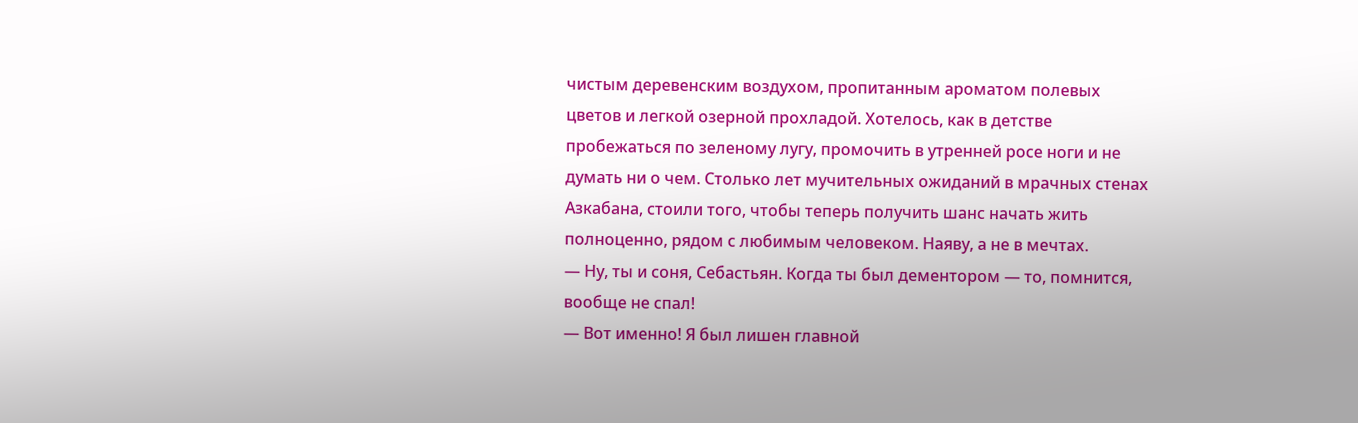чистым деревенским воздухом, пропитанным ароматом полевых цветов и легкой озерной прохладой. Хотелось, как в детстве пробежаться по зеленому лугу, промочить в утренней росе ноги и не думать ни о чем. Столько лет мучительных ожиданий в мрачных стенах Азкабана, стоили того, чтобы теперь получить шанс начать жить полноценно, рядом с любимым человеком. Наяву, а не в мечтах.
— Ну, ты и соня, Себастьян. Когда ты был дементором — то, помнится, вообще не спал!
— Вот именно! Я был лишен главной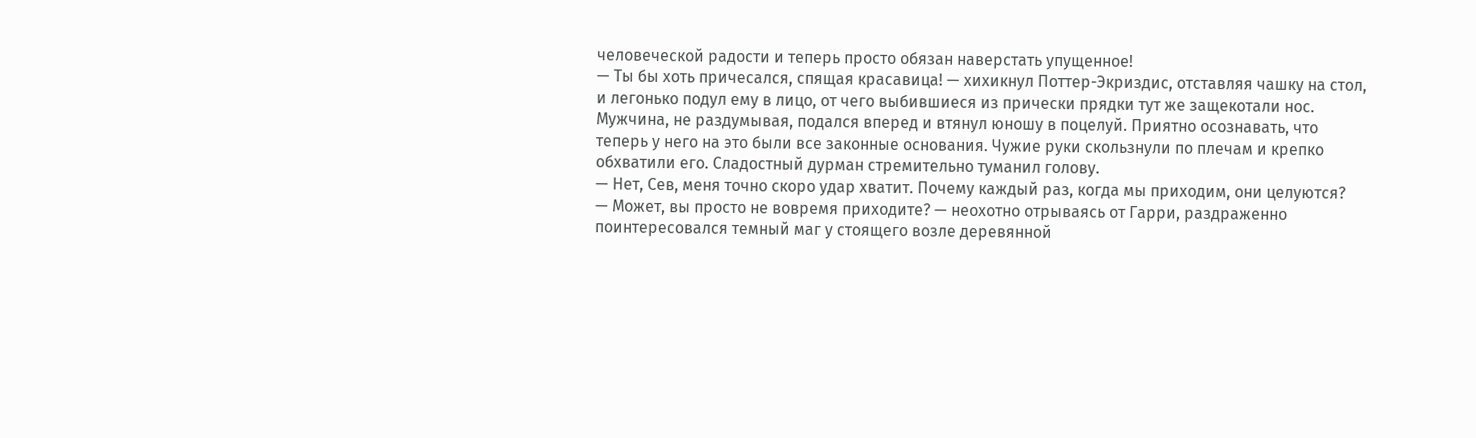человеческой радости и теперь просто обязан наверстать упущенное!
— Ты бы хоть причесался, спящая красавица! — хихикнул Поттер-Экриздис, отставляя чашку на стол, и легонько подул ему в лицо, от чего выбившиеся из прически прядки тут же защекотали нос. Мужчина, не раздумывая, подался вперед и втянул юношу в поцелуй. Приятно осознавать, что теперь у него на это были все законные основания. Чужие руки скользнули по плечам и крепко обхватили его. Сладостный дурман стремительно туманил голову.
— Нет, Сев, меня точно скоро удар хватит. Почему каждый раз, когда мы приходим, они целуются?
— Может, вы просто не вовремя приходите? — неохотно отрываясь от Гарри, раздраженно поинтересовался темный маг у стоящего возле деревянной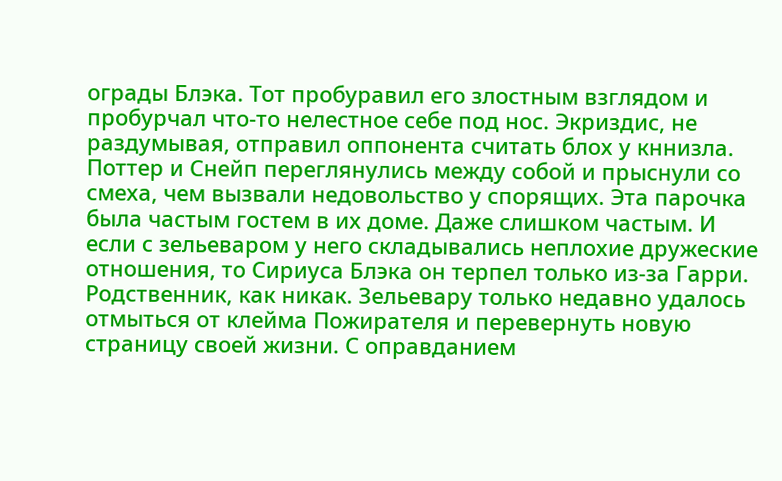ограды Блэка. Тот пробуравил его злостным взглядом и пробурчал что-то нелестное себе под нос. Экриздис, не раздумывая, отправил оппонента считать блох у кннизла. Поттер и Снейп переглянулись между собой и прыснули со смеха, чем вызвали недовольство у спорящих. Эта парочка была частым гостем в их доме. Даже слишком частым. И если с зельеваром у него складывались неплохие дружеские отношения, то Сириуса Блэка он терпел только из-за Гарри. Родственник, как никак. Зельевару только недавно удалось отмыться от клейма Пожирателя и перевернуть новую страницу своей жизни. С оправданием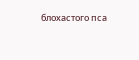блохастого пса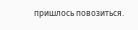пришлось повозиться.